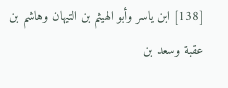[138] ابن ياسر وأبو الهيثم بن التيهان وهاشم بن عقبة وسعد بن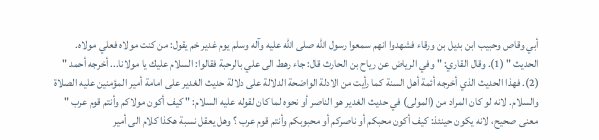أبي وقاص وحبيب ابن بديل بن ورقاء فشهدوا انهم سمعوا رسول الله صلى الله عليه وآله وسلم يوم غدير خم يقول: من كنت مولاه فعلي مولاه. الحديث " (1). وقال القاري: " وفي الرياض عن رياح بن الحارث قال: جاء رهط الى علي بالرحبة فقالوا: السلام عليك يا مولانا... أخرجه أحمد " (2). فهذا الحديث الذي أخرجه أئمة أهل السنة كما رأيت من الادلة الواضحة الدلالة على دلالة حديث الغدير على امامة أمير المؤمنين عليه الصلاة والسلام. لانه لو كان المراد من (المولى) في حديث الغدير هو الناصر أو نحوه لما كان لقوله عليه السلام: " كيف أكون مولاكم وأنتم قوم عرب " معنى صحيح، لانه يكون حينئذ: كيف أكون محبكم أو ناصركم أو محبوبكم وأنتم قوم عرب ؟ وهل يعقل نسبة هكذا كلام الى أمير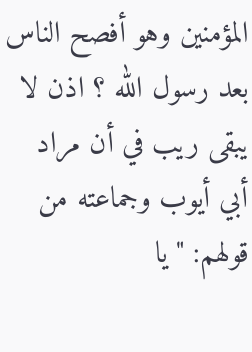المؤمنين وهو أفصح الناس بعد رسول الله ؟ اذن لا يبقى ريب في أن مراد أبي أيوب وجماعته من قولهم: " يا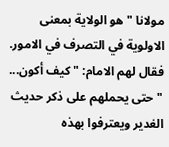مولانا " هو الولاية بمعنى الاولوية في التصرف في الامور. فقال لهم الامام: " كيف أكون... " حتى يحملهم على ذكر حديث الغدير ويعترفوا بهذه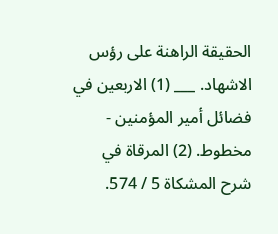الحقيقة الراهنة على رؤس الاشهاد. ___ (1) الاربعين في فضائل أمير المؤمنين - مخطوط. (2) المرقاة في شرح المشكاة 5 / 574.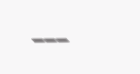___